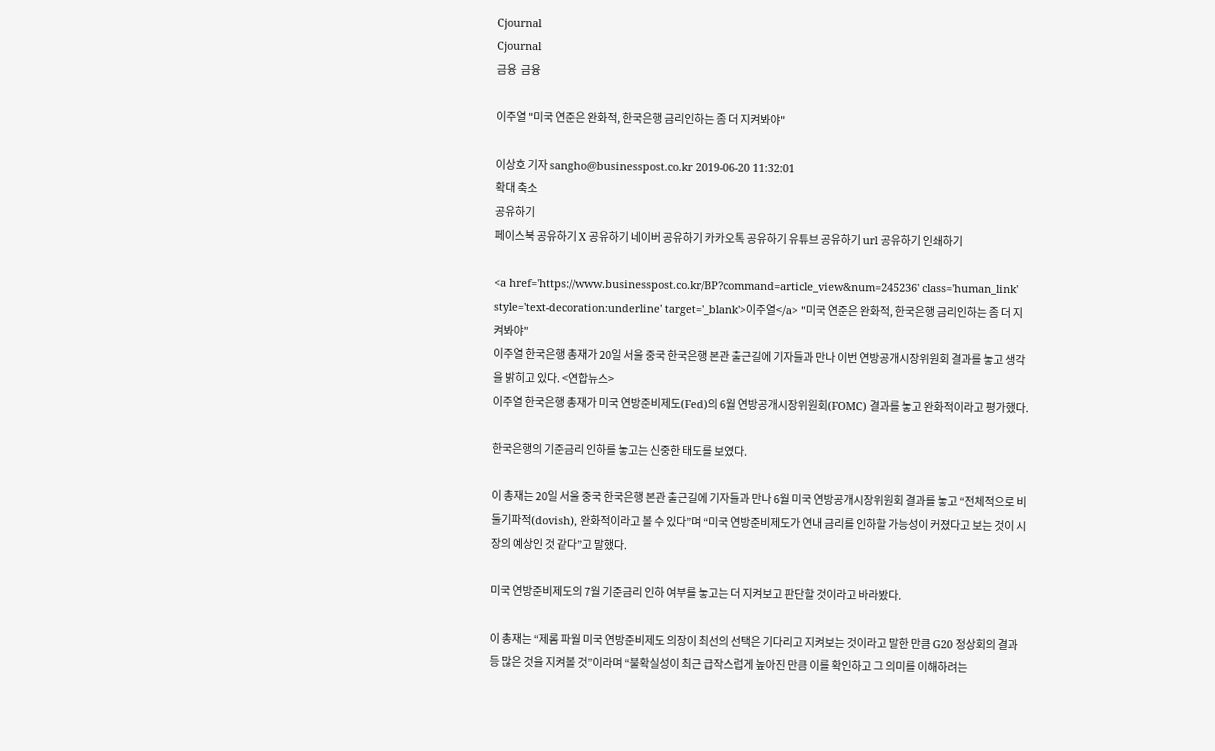Cjournal
Cjournal
금융  금융

이주열 "미국 연준은 완화적, 한국은행 금리인하는 좀 더 지켜봐야"

이상호 기자 sangho@businesspost.co.kr 2019-06-20 11:32:01
확대 축소
공유하기
페이스북 공유하기 X 공유하기 네이버 공유하기 카카오톡 공유하기 유튜브 공유하기 url 공유하기 인쇄하기

<a href='https://www.businesspost.co.kr/BP?command=article_view&num=245236' class='human_link' style='text-decoration:underline' target='_blank'>이주열</a> "미국 연준은 완화적, 한국은행 금리인하는 좀 더 지켜봐야"
이주열 한국은행 총재가 20일 서울 중국 한국은행 본관 출근길에 기자들과 만나 이번 연방공개시장위원회 결과를 놓고 생각을 밝히고 있다. <연합뉴스>
이주열 한국은행 총재가 미국 연방준비제도(Fed)의 6월 연방공개시장위원회(FOMC) 결과를 놓고 완화적이라고 평가했다.

한국은행의 기준금리 인하를 놓고는 신중한 태도를 보였다.

이 총재는 20일 서울 중국 한국은행 본관 출근길에 기자들과 만나 6월 미국 연방공개시장위원회 결과를 놓고 “전체적으로 비둘기파적(dovish), 완화적이라고 볼 수 있다”며 “미국 연방준비제도가 연내 금리를 인하할 가능성이 커졌다고 보는 것이 시장의 예상인 것 같다”고 말했다.

미국 연방준비제도의 7월 기준금리 인하 여부를 놓고는 더 지켜보고 판단할 것이라고 바라봤다.

이 총재는 “제롬 파월 미국 연방준비제도 의장이 최선의 선택은 기다리고 지켜보는 것이라고 말한 만큼 G20 정상회의 결과 등 많은 것을 지켜볼 것”이라며 “불확실성이 최근 급작스럽게 높아진 만큼 이를 확인하고 그 의미를 이해하려는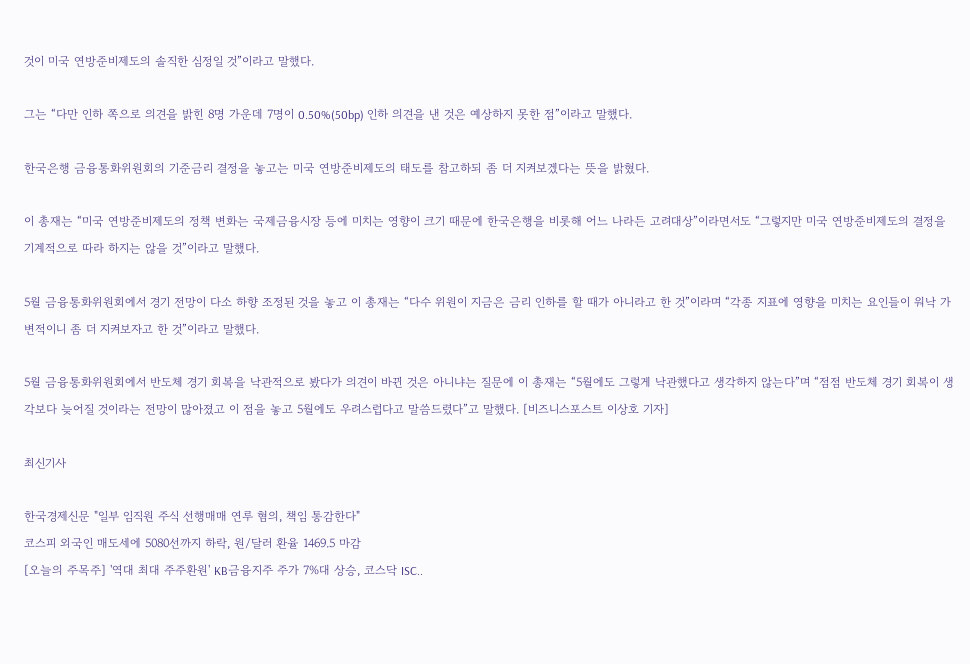것이 미국 연방준비제도의 솔직한 심정일 것”이라고 말했다.

그는 “다만 인하 쪽으로 의견을 밝힌 8명 가운데 7명이 0.50%(50bp) 인하 의견을 낸 것은 예상하지 못한 점”이라고 말했다.

한국은행 금융통화위원회의 기준금리 결정을 놓고는 미국 연방준비제도의 태도를 참고하되 좀 더 지켜보겠다는 뜻을 밝혔다.

이 총재는 “미국 연방준비제도의 정책 변화는 국제금융시장 등에 미치는 영향이 크기 때문에 한국은행을 비롯해 어느 나라든 고려대상”이라면서도 “그렇지만 미국 연방준비제도의 결정을 기계적으로 따라 하지는 않을 것”이라고 말했다.

5월 금융통화위원회에서 경기 전망이 다소 하향 조정된 것을 놓고 이 총재는 “다수 위원이 지금은 금리 인하를 할 때가 아니라고 한 것”이라며 “각종 지표에 영향을 미치는 요인들이 워낙 가변적이니 좀 더 지켜보자고 한 것”이라고 말했다.

5월 금융통화위원회에서 반도체 경기 회복을 낙관적으로 봤다가 의견이 바뀐 것은 아니냐는 질문에 이 총재는 “5월에도 그렇게 낙관했다고 생각하지 않는다”며 “점점 반도체 경기 회복이 생각보다 늦어질 것이라는 전망이 많아졌고 이 점을 놓고 5월에도 우려스럽다고 말씀드렸다”고 말했다. [비즈니스포스트 이상호 기자]

최신기사

한국경제신문 "일부 임직원 주식 선행매매 연루 혐의, 책임 통감한다"
코스피 외국인 매도세에 5080선까지 하락, 원/달러 환율 1469.5 마감
[오늘의 주목주] '역대 최대 주주환원' KB금융지주 주가 7%대 상승, 코스닥 ISC..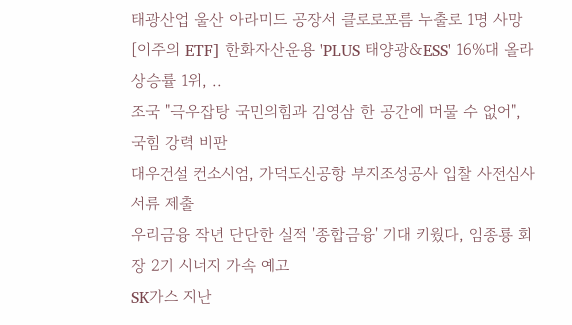태광산업 울산 아라미드 공장서 클로로포름 누출로 1명 사망
[이주의 ETF] 한화자산운용 'PLUS 태양광&ESS' 16%대 올라 상승률 1위, ..
조국 "극우잡탕 국민의힘과 김영삼 한 공간에 머물 수 없어", 국힘 강력 비판
대우건설 컨소시엄, 가덕도신공항 부지조성공사 입찰 사전심사 서류 제출
우리금융 작년 단단한 실적 '종합금융' 기대 키웠다, 임종룡 회장 2기 시너지 가속 예고
SK가스 지난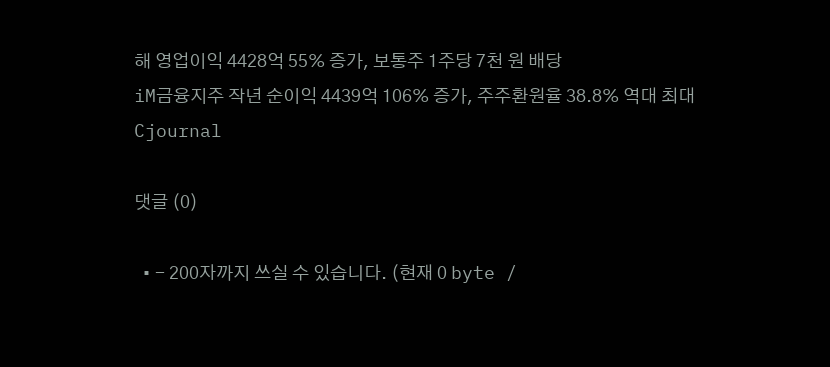해 영업이익 4428억 55% 증가, 보통주 1주당 7천 원 배당
iM금융지주 작년 순이익 4439억 106% 증가, 주주환원율 38.8% 역대 최대
Cjournal

댓글 (0)

  • - 200자까지 쓰실 수 있습니다. (현재 0 byte /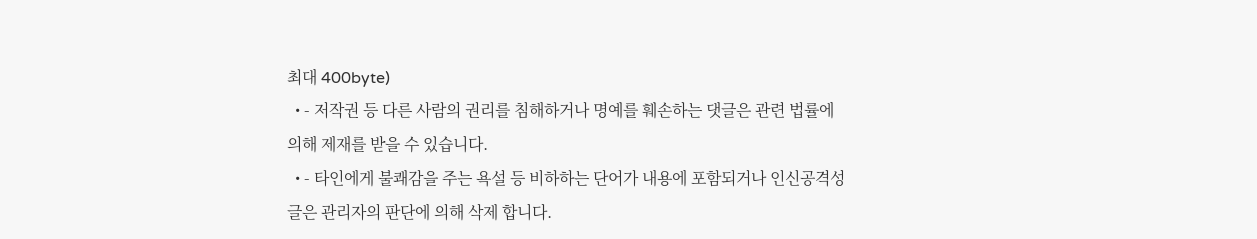최대 400byte)
  • - 저작권 등 다른 사람의 권리를 침해하거나 명예를 훼손하는 댓글은 관련 법률에 의해 제재를 받을 수 있습니다.
  • - 타인에게 불쾌감을 주는 욕설 등 비하하는 단어가 내용에 포함되거나 인신공격성 글은 관리자의 판단에 의해 삭제 합니다.